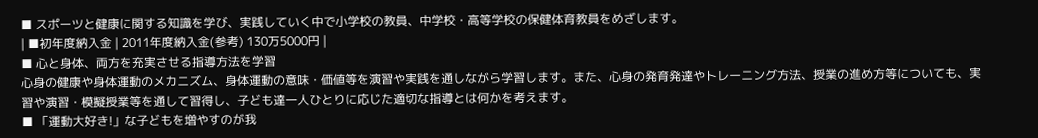■ スポーツと健康に関する知識を学び、実践していく中で小学校の教員、中学校・高等学校の保健体育教員をめざします。
| ■初年度納入金 | 2011年度納入金(参考) 130万5000円 |
■ 心と身体、両方を充実させる指導方法を学習
心身の健康や身体運動のメカニズム、身体運動の意味・価値等を演習や実践を通しながら学習します。また、心身の発育発達やトレーニング方法、授業の進め方等についても、実習や演習・模擬授業等を通して習得し、子ども達一人ひとりに応じた適切な指導とは何かを考えます。
■ 「運動大好き!」な子どもを増やすのが我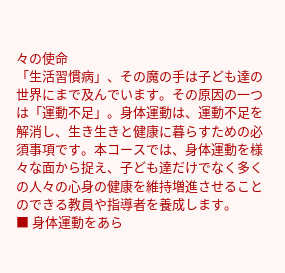々の使命
「生活習慣病」、その魔の手は子ども達の世界にまで及んでいます。その原因の一つは「運動不足」。身体運動は、運動不足を解消し、生き生きと健康に暮らすための必須事項です。本コースでは、身体運動を様々な面から捉え、子ども達だけでなく多くの人々の心身の健康を維持増進させることのできる教員や指導者を養成します。
■ 身体運動をあら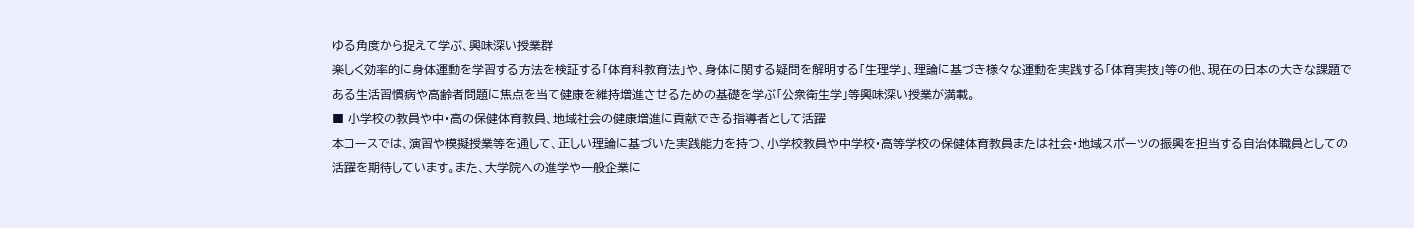ゆる角度から捉えて学ぶ、興味深い授業群
楽しく効率的に身体運動を学習する方法を検証する「体育科教育法」や、身体に関する疑問を解明する「生理学」、理論に基づき様々な運動を実践する「体育実技」等の他、現在の日本の大きな課題である生活習慣病や高齢者問題に焦点を当て健康を維持増進させるための基礎を学ぶ「公衆衛生学」等興味深い授業が満載。
■ 小学校の教員や中・高の保健体育教員、地域社会の健康増進に貢献できる指導者として活躍
本コースでは、演習や模擬授業等を通して、正しい理論に基づいた実践能力を持つ、小学校教員や中学校・高等学校の保健体育教員または社会・地域スポーツの振興を担当する自治体職員としての活躍を期待しています。また、大学院への進学や一般企業に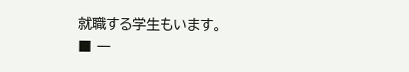就職する学生もいます。
■ 一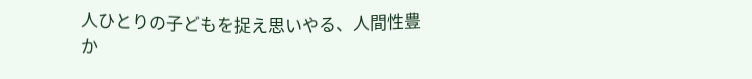人ひとりの子どもを捉え思いやる、人間性豊か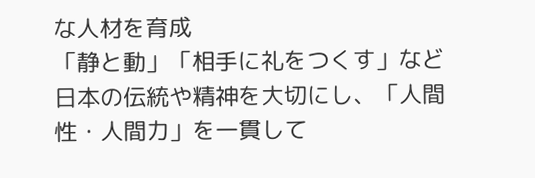な人材を育成
「静と動」「相手に礼をつくす」など日本の伝統や精神を大切にし、「人間性・人間力」を一貫して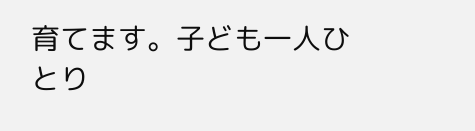育てます。子ども一人ひとり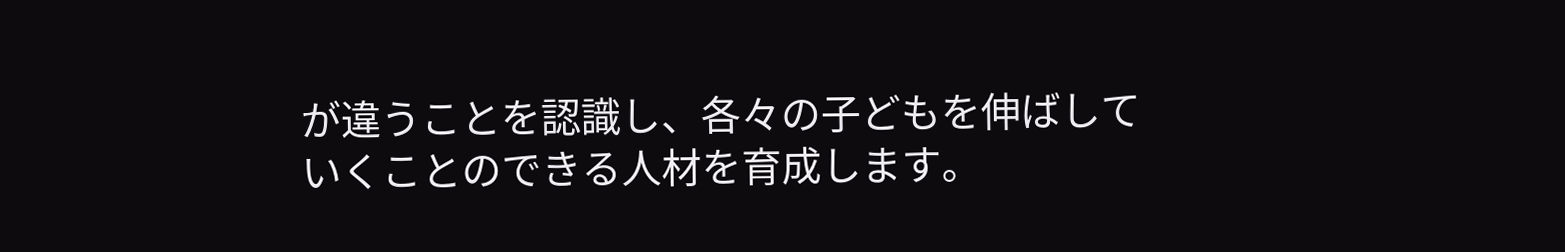が違うことを認識し、各々の子どもを伸ばしていくことのできる人材を育成します。